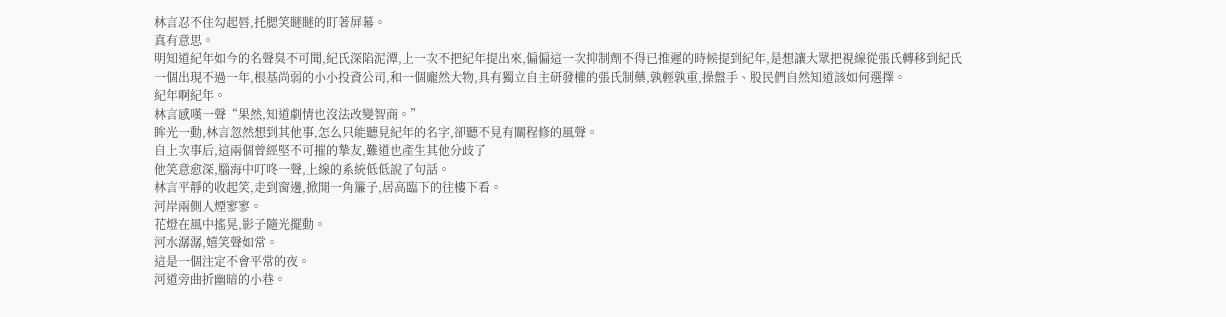林言忍不住勾起唇,托腮笑瞇瞇的盯著屏幕。
真有意思。
明知道紀年如今的名聲臭不可聞,紀氏深陷泥潭,上一次不把紀年提出來,偏偏這一次抑制劑不得已推遲的時候提到紀年,是想讓大眾把視線從張氏轉移到紀氏
一個出現不過一年,根基尚弱的小小投資公司,和一個龐然大物,具有獨立自主研發權的張氏制藥,孰輕孰重,操盤手、股民們自然知道該如何選擇。
紀年啊紀年。
林言感嘆一聲“果然,知道劇情也沒法改變智商。”
眸光一動,林言忽然想到其他事,怎么只能聽見紀年的名字,卻聽不見有關程修的風聲。
自上次事后,這兩個曾經堅不可摧的摯友,難道也產生其他分歧了
他笑意愈深,腦海中叮咚一聲,上線的系統低低說了句話。
林言平靜的收起笑,走到窗邊,掀開一角簾子,居高臨下的往樓下看。
河岸兩側人煙寥寥。
花燈在風中搖晃,影子隨光擺動。
河水潺潺,嬉笑聲如常。
這是一個注定不會平常的夜。
河道旁曲折幽暗的小巷。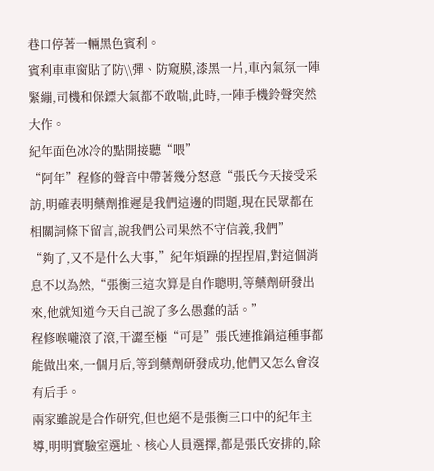巷口停著一輛黑色賓利。
賓利車車窗貼了防\\彈、防窺膜,漆黑一片,車內氣氛一陣緊繃,司機和保鏢大氣都不敢喘,此時,一陣手機鈴聲突然大作。
紀年面色冰冷的點開接聽“喂”
“阿年”程修的聲音中帶著幾分怒意“張氏今天接受采訪,明確表明藥劑推遲是我們這邊的問題,現在民眾都在相關詞條下留言,說我們公司果然不守信義,我們”
“夠了,又不是什么大事,”紀年煩躁的捏捏眉,對這個消息不以為然,“張衡三這次算是自作聰明,等藥劑研發出來,他就知道今天自己說了多么愚蠢的話。”
程修喉嚨滾了滾,干澀至極“可是”張氏連推鍋這種事都能做出來,一個月后,等到藥劑研發成功,他們又怎么會沒有后手。
兩家雖說是合作研究,但也絕不是張衡三口中的紀年主導,明明實驗室選址、核心人員選擇,都是張氏安排的,除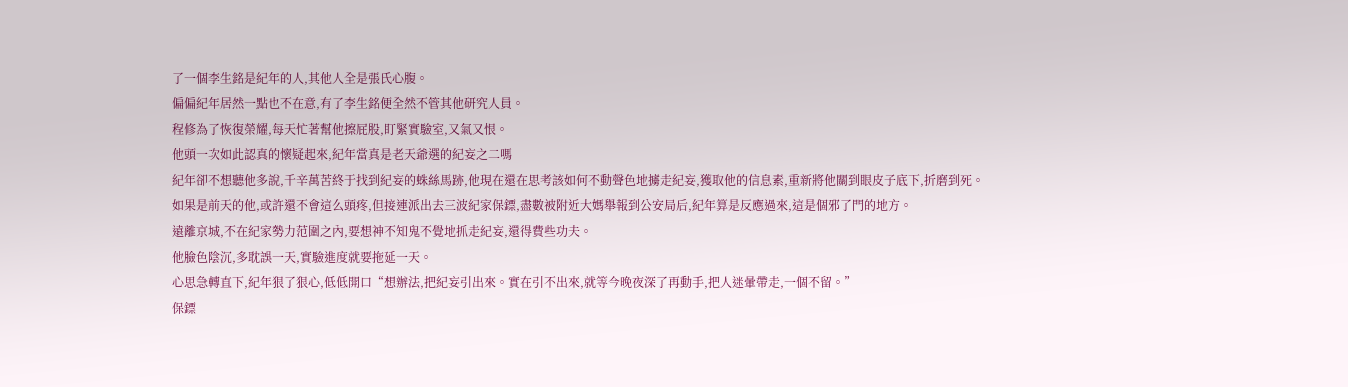了一個李生銘是紀年的人,其他人全是張氏心腹。
偏偏紀年居然一點也不在意,有了李生銘便全然不管其他研究人員。
程修為了恢復榮耀,每天忙著幫他擦屁股,盯緊實驗室,又氣又恨。
他頭一次如此認真的懷疑起來,紀年當真是老天爺選的紀妄之二嗎
紀年卻不想聽他多說,千辛萬苦終于找到紀妄的蛛絲馬跡,他現在還在思考該如何不動聲色地擄走紀妄,獲取他的信息素,重新將他關到眼皮子底下,折磨到死。
如果是前天的他,或許還不會這么頭疼,但接連派出去三波紀家保鏢,盡數被附近大媽舉報到公安局后,紀年算是反應過來,這是個邪了門的地方。
遠離京城,不在紀家勢力范圍之內,要想神不知鬼不覺地抓走紀妄,還得費些功夫。
他臉色陰沉,多耽誤一天,實驗進度就要拖延一天。
心思急轉直下,紀年狠了狠心,低低開口“想辦法,把紀妄引出來。實在引不出來,就等今晚夜深了再動手,把人迷暈帶走,一個不留。”
保鏢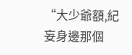“大少爺額,紀妄身邊那個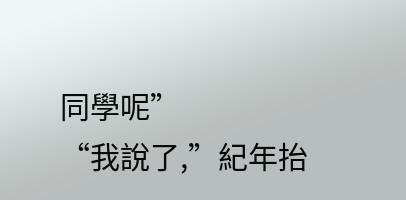同學呢”
“我說了,”紀年抬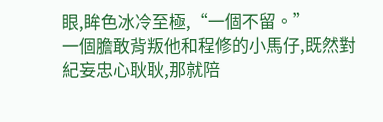眼,眸色冰冷至極,“一個不留。”
一個膽敢背叛他和程修的小馬仔,既然對紀妄忠心耿耿,那就陪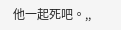他一起死吧。,,